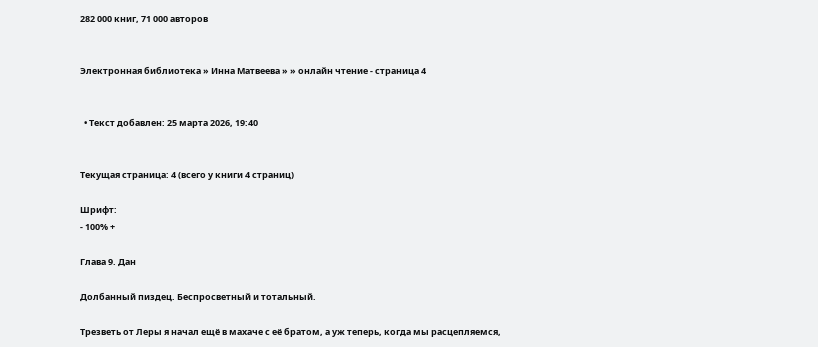282 000 книг, 71 000 авторов


Электронная библиотека » Инна Матвеева » » онлайн чтение - страница 4


  • Текст добавлен: 25 марта 2026, 19:40


Текущая страница: 4 (всего у книги 4 страниц)

Шрифт:
- 100% +

Глава 9. Дан

Долбанный пиздец. Беспросветный и тотальный.

Трезветь от Леры я начал ещё в махаче с её братом, а уж теперь, когда мы расцепляемся,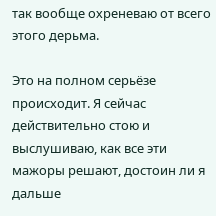так вообще охреневаю от всего этого дерьма.

Это на полном серьёзе происходит. Я сейчас действительно стою и выслушиваю, как все эти мажоры решают, достоин ли я дальше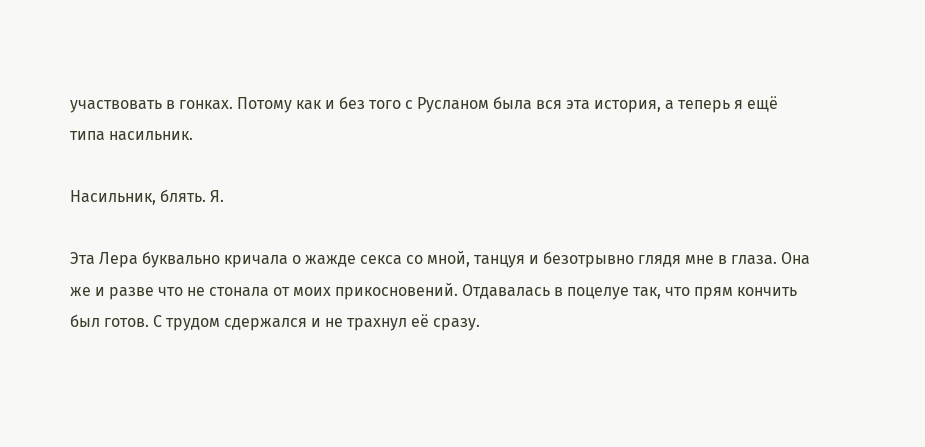участвовать в гонках. Потому как и без того с Русланом была вся эта история, а теперь я ещё типа насильник.

Насильник, блять. Я.

Эта Лера буквально кричала о жажде секса со мной, танцуя и безотрывно глядя мне в глаза. Она же и разве что не стонала от моих прикосновений. Отдавалась в поцелуе так, что прям кончить был готов. С трудом сдержался и не трахнул её сразу.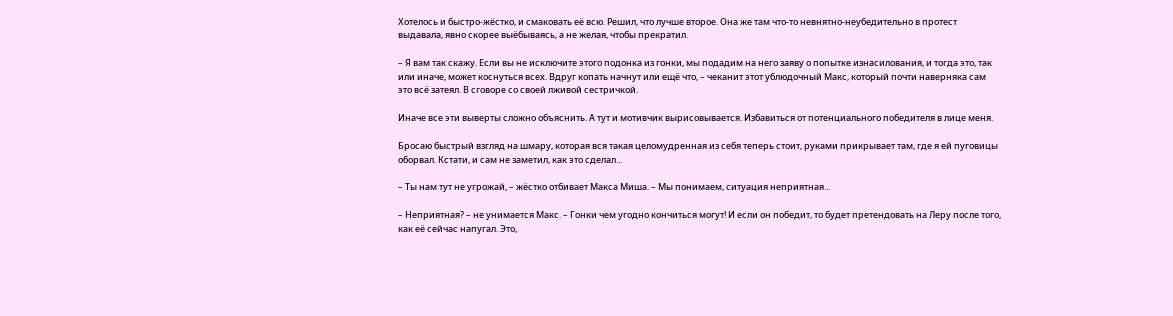Хотелось и быстро-жёстко, и смаковать её всю. Решил, что лучше второе. Она же там что-то невнятно-неубедительно в протест выдавала, явно скорее выёбываясь, а не желая, чтобы прекратил.

– Я вам так скажу. Если вы не исключите этого подонка из гонки, мы подадим на него заяву о попытке изнасилования, и тогда это, так или иначе, может коснуться всех. Вдруг копать начнут или ещё что, – чеканит этот ублюдочный Макс, который почти наверняка сам это всё затеял. В сговоре со своей лживой сестричкой.

Иначе все эти выверты сложно объяснить. А тут и мотивчик вырисовывается. Избавиться от потенциального победителя в лице меня.

Бросаю быстрый взгляд на шмару, которая вся такая целомудренная из себя теперь стоит, руками прикрывает там, где я ей пуговицы оборвал. Кстати, и сам не заметил, как это сделал...

– Ты нам тут не угрожай, – жёстко отбивает Макса Миша. – Мы понимаем, ситуация неприятная...

– Неприятная? – не унимается Макс. – Гонки чем угодно кончиться могут! И если он победит, то будет претендовать на Леру после того, как её сейчас напугал. Это,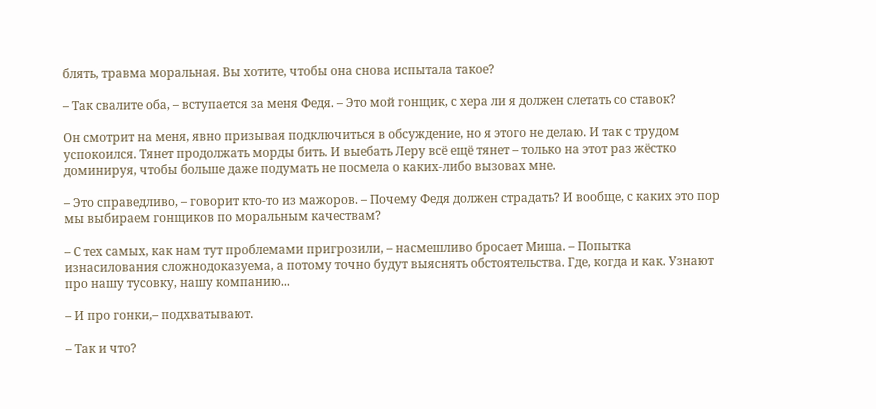блять, травма моральная. Вы хотите, чтобы она снова испытала такое?

– Так свалите оба, – вступается за меня Федя. – Это мой гонщик, с хера ли я должен слетать со ставок?

Он смотрит на меня, явно призывая подключиться в обсуждение, но я этого не делаю. И так с трудом успокоился. Тянет продолжать морды бить. И выебать Леру всё ещё тянет – только на этот раз жёстко доминируя, чтобы больше даже подумать не посмела о каких-либо вызовах мне.

– Это справедливо, – говорит кто-то из мажоров. – Почему Федя должен страдать? И вообще, с каких это пор мы выбираем гонщиков по моральным качествам?

– С тех самых, как нам тут проблемами пригрозили, – насмешливо бросает Миша. – Попытка изнасилования сложнодоказуема, а потому точно будут выяснять обстоятельства. Где, когда и как. Узнают про нашу тусовку, нашу компанию...

– И про гонки,– подхватывают.

– Так и что?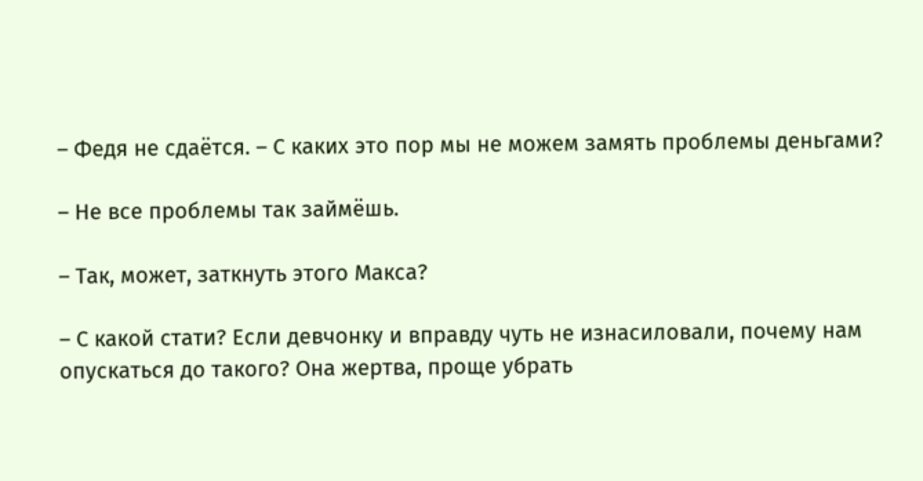– Федя не сдаётся. – С каких это пор мы не можем замять проблемы деньгами?

– Не все проблемы так займёшь.

– Так, может, заткнуть этого Макса?

– С какой стати? Если девчонку и вправду чуть не изнасиловали, почему нам опускаться до такого? Она жертва, проще убрать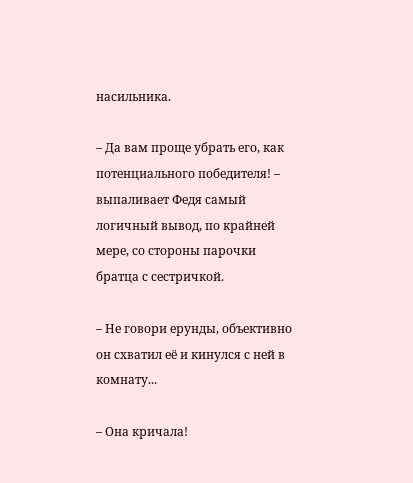насильника.

– Да вам проще убрать его, как потенциального победителя! – выпаливает Федя самый логичный вывод, по крайней мере, со стороны парочки братца с сестричкой.

– Не говори ерунды, объективно он схватил её и кинулся с ней в комнату...

– Она кричала!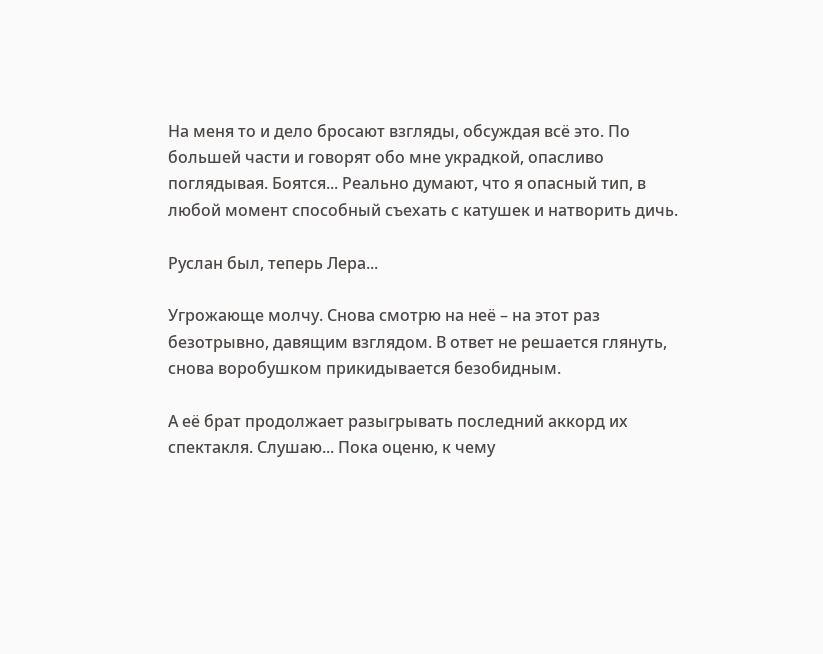На меня то и дело бросают взгляды, обсуждая всё это. По большей части и говорят обо мне украдкой, опасливо поглядывая. Боятся... Реально думают, что я опасный тип, в любой момент способный съехать с катушек и натворить дичь.

Руслан был, теперь Лера...

Угрожающе молчу. Снова смотрю на неё – на этот раз безотрывно, давящим взглядом. В ответ не решается глянуть, снова воробушком прикидывается безобидным.

А её брат продолжает разыгрывать последний аккорд их спектакля. Слушаю... Пока оценю, к чему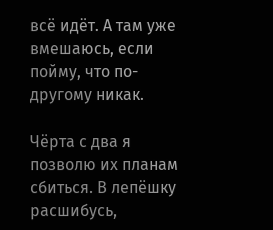всё идёт. А там уже вмешаюсь, если пойму, что по-другому никак.

Чёрта с два я позволю их планам сбиться. В лепёшку расшибусь,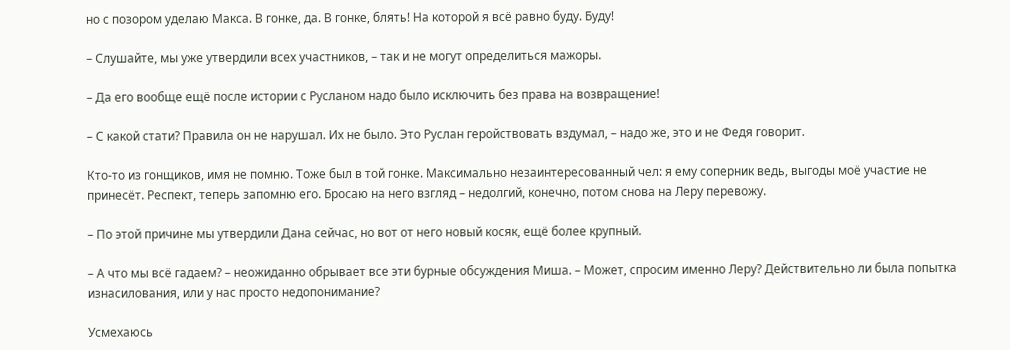но с позором уделаю Макса. В гонке, да. В гонке, блять! На которой я всё равно буду. Буду!

– Слушайте, мы уже утвердили всех участников, – так и не могут определиться мажоры.

– Да его вообще ещё после истории с Русланом надо было исключить без права на возвращение!

– С какой стати? Правила он не нарушал. Их не было. Это Руслан геройствовать вздумал, – надо же, это и не Федя говорит.

Кто-то из гонщиков, имя не помню. Тоже был в той гонке. Максимально незаинтересованный чел: я ему соперник ведь, выгоды моё участие не принесёт. Респект, теперь запомню его. Бросаю на него взгляд – недолгий, конечно, потом снова на Леру перевожу.

– По этой причине мы утвердили Дана сейчас, но вот от него новый косяк, ещё более крупный.

– А что мы всё гадаем? – неожиданно обрывает все эти бурные обсуждения Миша. – Может, спросим именно Леру? Действительно ли была попытка изнасилования, или у нас просто недопонимание?

Усмехаюсь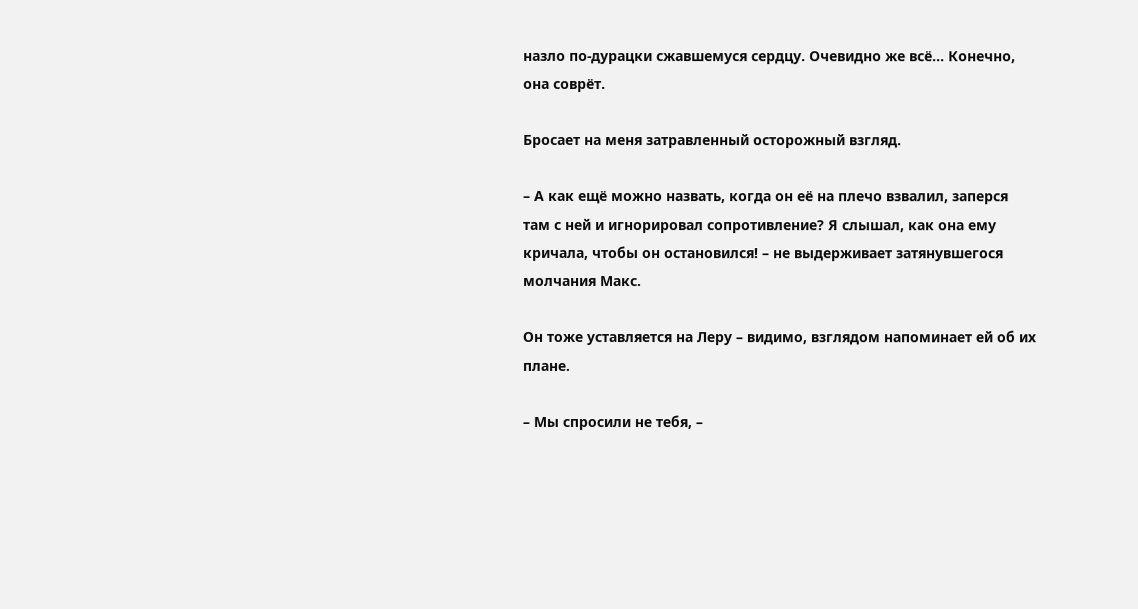назло по-дурацки сжавшемуся сердцу. Очевидно же всё... Конечно, она соврёт.

Бросает на меня затравленный осторожный взгляд.

– А как ещё можно назвать, когда он её на плечо взвалил, заперся там с ней и игнорировал сопротивление? Я слышал, как она ему кричала, чтобы он остановился! – не выдерживает затянувшегося молчания Макс.

Он тоже уставляется на Леру – видимо, взглядом напоминает ей об их плане.

– Мы спросили не тебя, –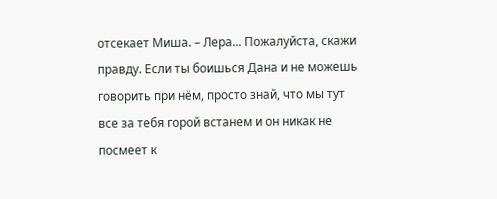отсекает Миша. – Лера... Пожалуйста, скажи правду. Если ты боишься Дана и не можешь говорить при нём, просто знай, что мы тут все за тебя горой встанем и он никак не посмеет к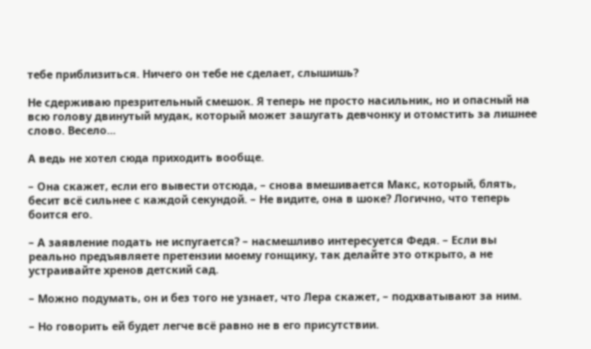тебе приблизиться. Ничего он тебе не сделает, слышишь?

Не сдерживаю презрительный смешок. Я теперь не просто насильник, но и опасный на всю голову двинутый мудак, который может зашугать девчонку и отомстить за лишнее слово. Весело...

А ведь не хотел сюда приходить вообще.

– Она скажет, если его вывести отсюда, – снова вмешивается Макс, который, блять, бесит всё сильнее с каждой секундой. – Не видите, она в шоке? Логично, что теперь боится его.

– А заявление подать не испугается? – насмешливо интересуется Федя. – Если вы реально предъявляете претензии моему гонщику, так делайте это открыто, а не устраивайте хренов детский сад.

– Можно подумать, он и без того не узнает, что Лера скажет, – подхватывают за ним.

– Но говорить ей будет легче всё равно не в его присутствии.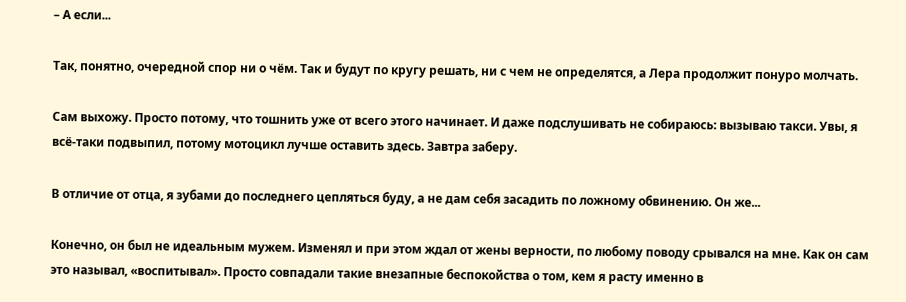– А если...

Так, понятно, очередной спор ни о чём. Так и будут по кругу решать, ни с чем не определятся, а Лера продолжит понуро молчать.

Сам выхожу. Просто потому, что тошнить уже от всего этого начинает. И даже подслушивать не собираюсь: вызываю такси. Увы, я всё-таки подвыпил, потому мотоцикл лучше оставить здесь. Завтра заберу.

В отличие от отца, я зубами до последнего цепляться буду, а не дам себя засадить по ложному обвинению. Он же...

Конечно, он был не идеальным мужем. Изменял и при этом ждал от жены верности, по любому поводу срывался на мне. Как он сам это называл, «воспитывал». Просто совпадали такие внезапные беспокойства о том, кем я расту именно в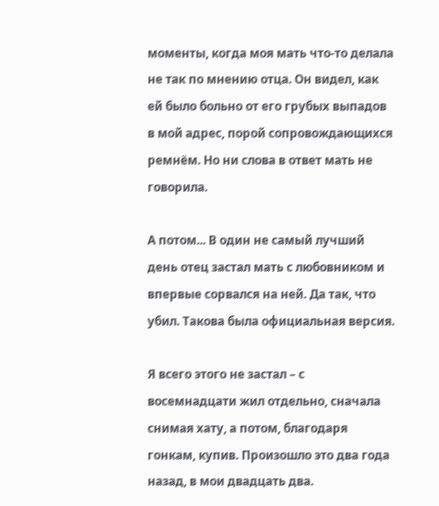моменты, когда моя мать что-то делала не так по мнению отца. Он видел, как ей было больно от его грубых выпадов в мой адрес, порой сопровождающихся ремнём. Но ни слова в ответ мать не говорила.

А потом... В один не самый лучший день отец застал мать с любовником и впервые сорвался на ней. Да так, что убил. Такова была официальная версия.

Я всего этого не застал – с восемнадцати жил отдельно, сначала снимая хату, а потом, благодаря гонкам, купив. Произошло это два года назад, в мои двадцать два.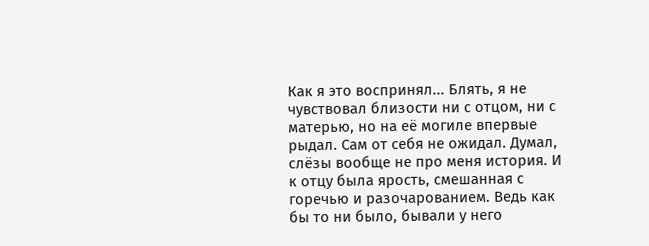Как я это воспринял... Блять, я не чувствовал близости ни с отцом, ни с матерью, но на её могиле впервые рыдал. Сам от себя не ожидал. Думал, слёзы вообще не про меня история. И к отцу была ярость, смешанная с горечью и разочарованием. Ведь как бы то ни было, бывали у него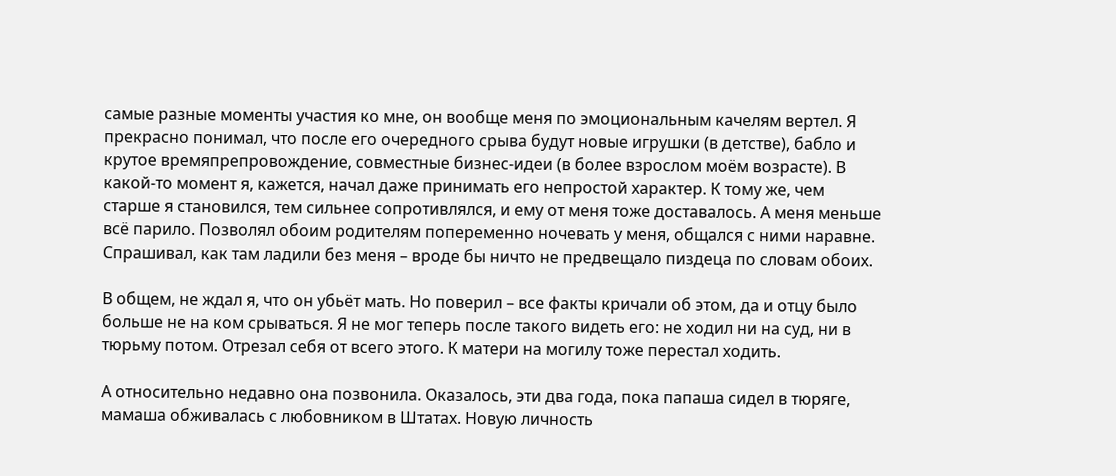самые разные моменты участия ко мне, он вообще меня по эмоциональным качелям вертел. Я прекрасно понимал, что после его очередного срыва будут новые игрушки (в детстве), бабло и крутое времяпрепровождение, совместные бизнес-идеи (в более взрослом моём возрасте). В какой-то момент я, кажется, начал даже принимать его непростой характер. К тому же, чем старше я становился, тем сильнее сопротивлялся, и ему от меня тоже доставалось. А меня меньше всё парило. Позволял обоим родителям попеременно ночевать у меня, общался с ними наравне. Спрашивал, как там ладили без меня – вроде бы ничто не предвещало пиздеца по словам обоих.

В общем, не ждал я, что он убьёт мать. Но поверил – все факты кричали об этом, да и отцу было больше не на ком срываться. Я не мог теперь после такого видеть его: не ходил ни на суд, ни в тюрьму потом. Отрезал себя от всего этого. К матери на могилу тоже перестал ходить.

А относительно недавно она позвонила. Оказалось, эти два года, пока папаша сидел в тюряге, мамаша обживалась с любовником в Штатах. Новую личность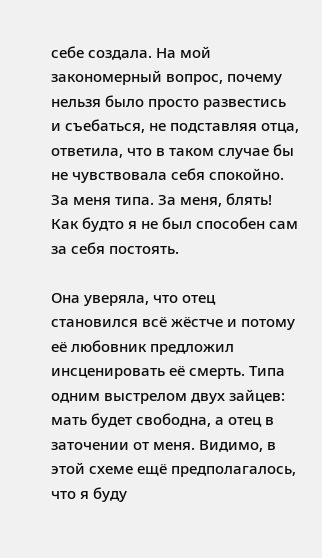себе создала. На мой закономерный вопрос, почему нельзя было просто развестись и съебаться, не подставляя отца, ответила, что в таком случае бы не чувствовала себя спокойно. За меня типа. За меня, блять! Как будто я не был способен сам за себя постоять.

Она уверяла, что отец становился всё жёстче и потому её любовник предложил инсценировать её смерть. Типа одним выстрелом двух зайцев: мать будет свободна, а отец в заточении от меня. Видимо, в этой схеме ещё предполагалось, что я буду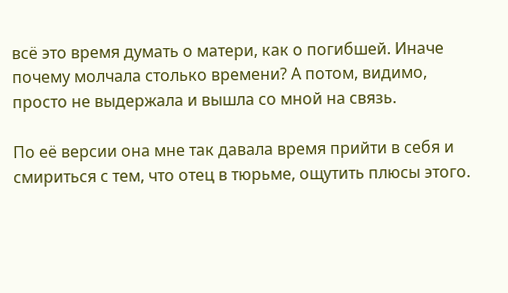всё это время думать о матери, как о погибшей. Иначе почему молчала столько времени? А потом, видимо, просто не выдержала и вышла со мной на связь.

По её версии она мне так давала время прийти в себя и смириться с тем, что отец в тюрьме, ощутить плюсы этого.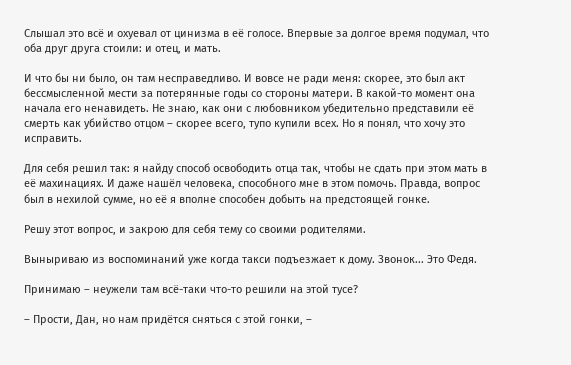Слышал это всё и охуевал от цинизма в её голосе. Впервые за долгое время подумал, что оба друг друга стоили: и отец, и мать.

И что бы ни было, он там несправедливо. И вовсе не ради меня: скорее, это был акт бессмысленной мести за потерянные годы со стороны матери. В какой-то момент она начала его ненавидеть. Не знаю, как они с любовником убедительно представили её смерть как убийство отцом – скорее всего, тупо купили всех. Но я понял, что хочу это исправить.

Для себя решил так: я найду способ освободить отца так, чтобы не сдать при этом мать в её махинациях. И даже нашёл человека, способного мне в этом помочь. Правда, вопрос был в нехилой сумме, но её я вполне способен добыть на предстоящей гонке.

Решу этот вопрос, и закрою для себя тему со своими родителями.

Выныриваю из воспоминаний уже когда такси подъезжает к дому. Звонок... Это Федя.

Принимаю – неужели там всё-таки что-то решили на этой тусе?

– Прости, Дан, но нам придётся сняться с этой гонки, –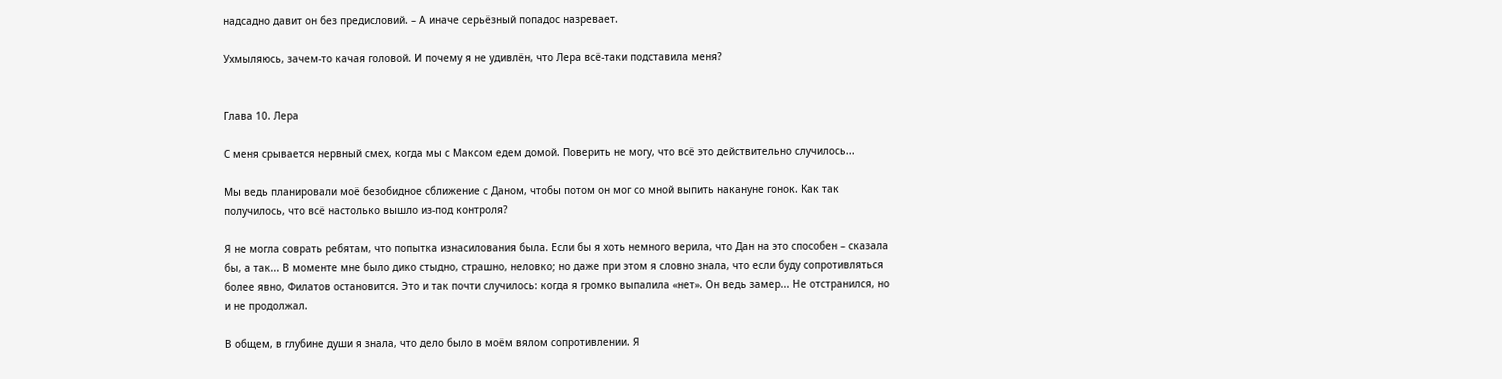надсадно давит он без предисловий. – А иначе серьёзный попадос назревает.

Ухмыляюсь, зачем-то качая головой. И почему я не удивлён, что Лера всё-таки подставила меня?


Глава 10. Лера

С меня срывается нервный смех, когда мы с Максом едем домой. Поверить не могу, что всё это действительно случилось...

Мы ведь планировали моё безобидное сближение с Даном, чтобы потом он мог со мной выпить накануне гонок. Как так получилось, что всё настолько вышло из-под контроля?

Я не могла соврать ребятам, что попытка изнасилования была. Если бы я хоть немного верила, что Дан на это способен – сказала бы, а так... В моменте мне было дико стыдно, страшно, неловко; но даже при этом я словно знала, что если буду сопротивляться более явно, Филатов остановится. Это и так почти случилось: когда я громко выпалила «нет». Он ведь замер... Не отстранился, но и не продолжал.

В общем, в глубине души я знала, что дело было в моём вялом сопротивлении. Я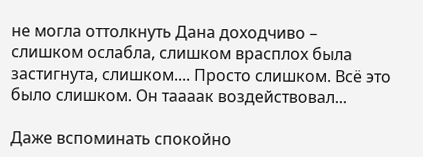не могла оттолкнуть Дана доходчиво – слишком ослабла, слишком врасплох была застигнута, слишком.... Просто слишком. Всё это было слишком. Он таааак воздействовал...

Даже вспоминать спокойно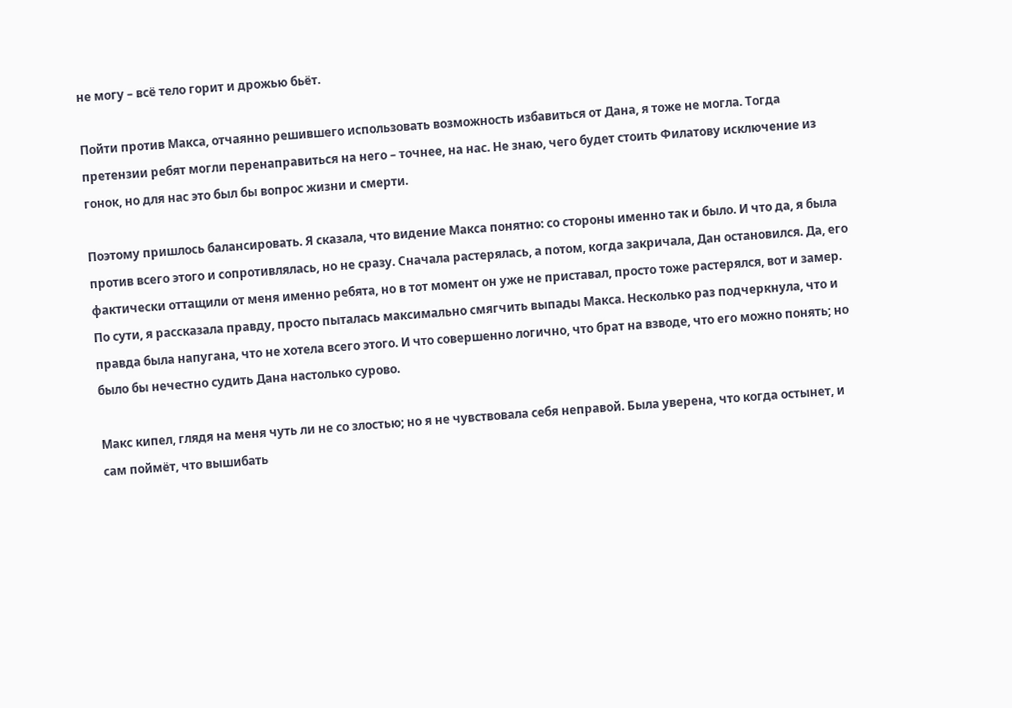не могу – всё тело горит и дрожью бьёт.

Пойти против Макса, отчаянно решившего использовать возможность избавиться от Дана, я тоже не могла. Тогда претензии ребят могли перенаправиться на него – точнее, на нас. Не знаю, чего будет стоить Филатову исключение из гонок, но для нас это был бы вопрос жизни и смерти.

Поэтому пришлось балансировать. Я сказала, что видение Макса понятно: со стороны именно так и было. И что да, я была против всего этого и сопротивлялась, но не сразу. Сначала растерялась, а потом, когда закричала, Дан остановился. Да, его фактически оттащили от меня именно ребята, но в тот момент он уже не приставал, просто тоже растерялся, вот и замер. По сути, я рассказала правду, просто пыталась максимально смягчить выпады Макса. Несколько раз подчеркнула, что и правда была напугана, что не хотела всего этого. И что совершенно логично, что брат на взводе, что его можно понять; но было бы нечестно судить Дана настолько сурово.

Макс кипел, глядя на меня чуть ли не со злостью; но я не чувствовала себя неправой. Была уверена, что когда остынет, и сам поймёт, что вышибать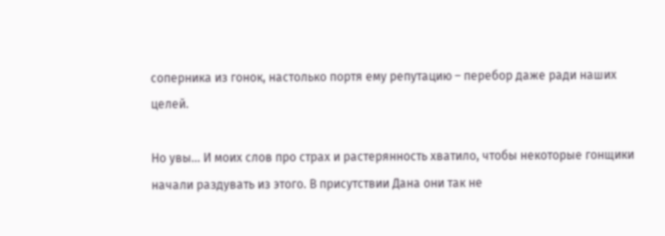соперника из гонок, настолько портя ему репутацию – перебор даже ради наших целей.

Но увы... И моих слов про страх и растерянность хватило, чтобы некоторые гонщики начали раздувать из этого. В присутствии Дана они так не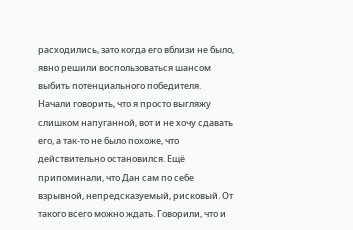расходились, зато когда его вблизи не было, явно решили воспользоваться шансом выбить потенциального победителя. Начали говорить, что я просто выгляжу слишком напуганной, вот и не хочу сдавать его, а так-то не было похоже, что действительно остановился. Ещё припоминали, что Дан сам по себе взрывной, непредсказуемый, рисковый. От такого всего можно ждать. Говорили, что и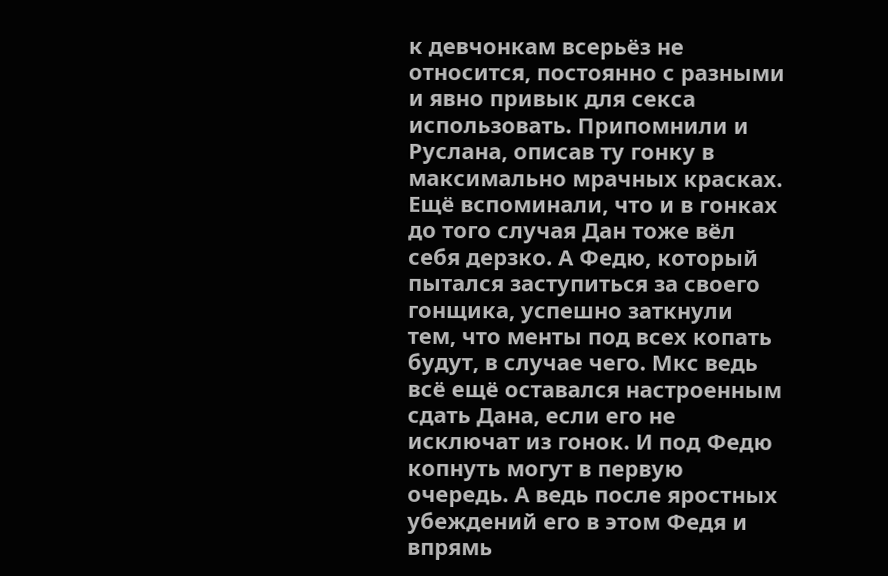к девчонкам всерьёз не относится, постоянно с разными и явно привык для секса использовать. Припомнили и Руслана, описав ту гонку в максимально мрачных красках. Ещё вспоминали, что и в гонках до того случая Дан тоже вёл себя дерзко. А Федю, который пытался заступиться за своего гонщика, успешно заткнули тем, что менты под всех копать будут, в случае чего. Мкс ведь всё ещё оставался настроенным сдать Дана, если его не исключат из гонок. И под Федю копнуть могут в первую очередь. А ведь после яростных убеждений его в этом Федя и впрямь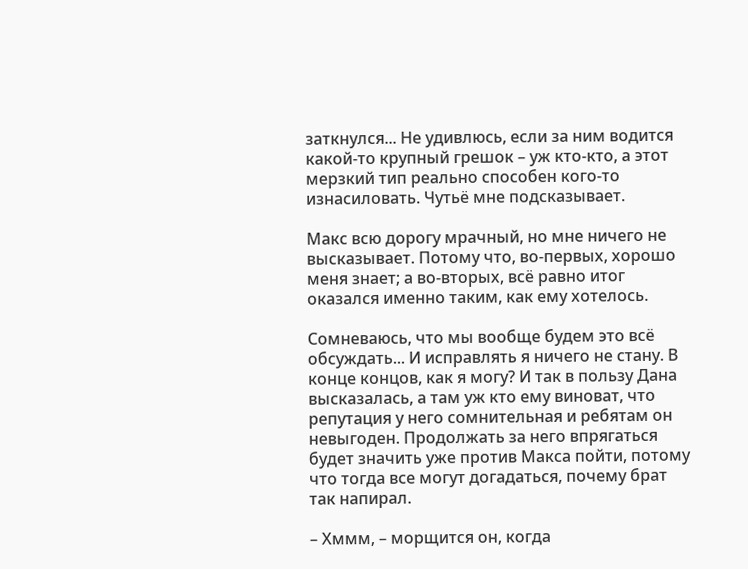заткнулся... Не удивлюсь, если за ним водится какой-то крупный грешок – уж кто-кто, а этот мерзкий тип реально способен кого-то изнасиловать. Чутьё мне подсказывает.

Макс всю дорогу мрачный, но мне ничего не высказывает. Потому что, во-первых, хорошо меня знает; а во-вторых, всё равно итог оказался именно таким, как ему хотелось.

Сомневаюсь, что мы вообще будем это всё обсуждать... И исправлять я ничего не стану. В конце концов, как я могу? И так в пользу Дана высказалась, а там уж кто ему виноват, что репутация у него сомнительная и ребятам он невыгоден. Продолжать за него впрягаться будет значить уже против Макса пойти, потому что тогда все могут догадаться, почему брат так напирал.

– Хммм, – морщится он, когда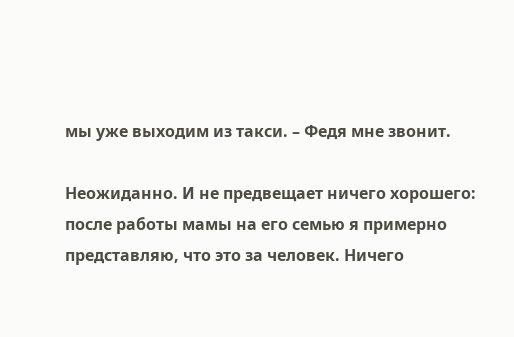мы уже выходим из такси. – Федя мне звонит.

Неожиданно. И не предвещает ничего хорошего: после работы мамы на его семью я примерно представляю, что это за человек. Ничего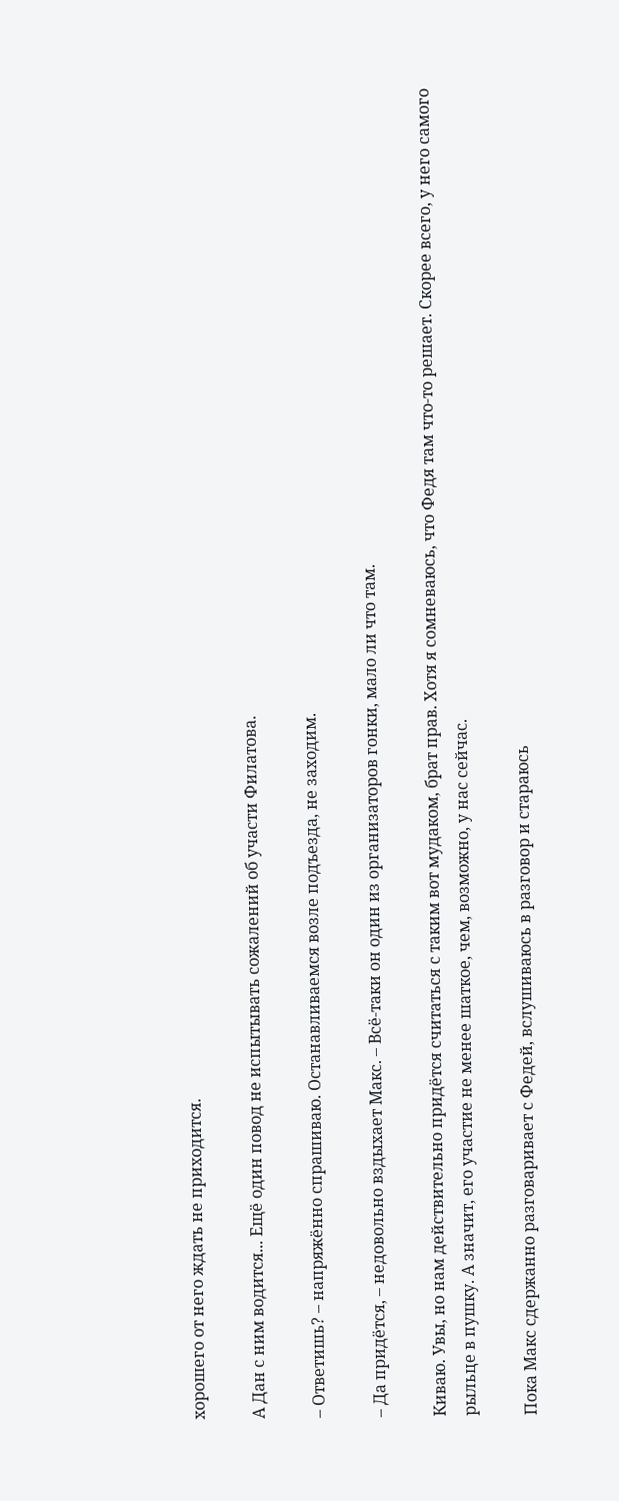хорошего от него ждать не приходится.

А Дан с ним водится... Ещё один повод не испытывать сожалений об участи Филатова.

– Ответишь? – напряжённо спрашиваю. Останавливаемся возле подъезда, не заходим.

– Да придётся, – недовольно вздыхает Макс. – Всё-таки он один из организаторов гонки, мало ли что там.

Киваю. Увы, но нам действительно придётся считаться с таким вот мудаком, брат прав. Хотя я сомневаюсь, что Федя там что-то решает. Скорее всего, у него самого рыльце в пушку. А значит, его участие не менее шаткое, чем, возможно, у нас сейчас.

Пока Макс сдержанно разговаривает с Федей, вслушиваюсь в разговор и стараюсь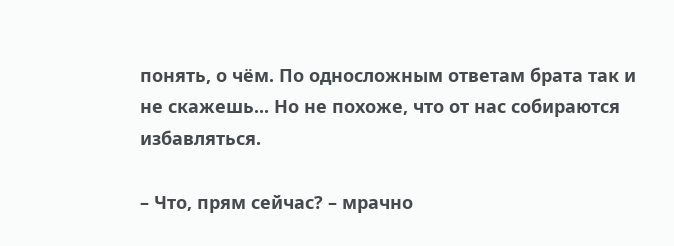понять, о чём. По односложным ответам брата так и не скажешь... Но не похоже, что от нас собираются избавляться.

– Что, прям сейчас? – мрачно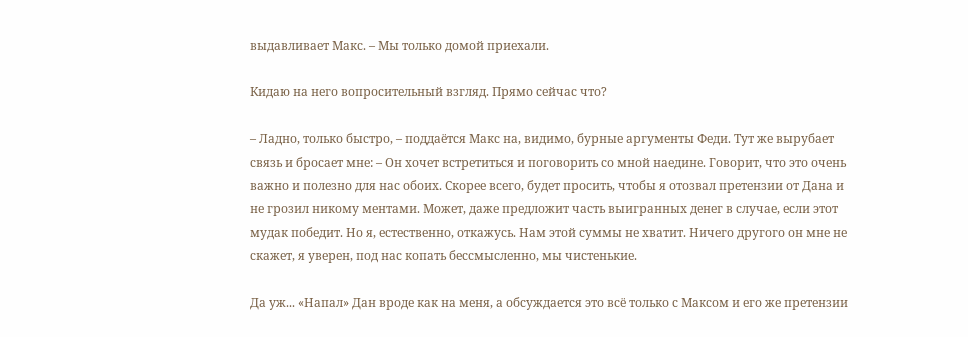выдавливает Макс. – Мы только домой приехали.

Кидаю на него вопросительный взгляд. Прямо сейчас что?

– Ладно, только быстро, – поддаётся Макс на, видимо, бурные аргументы Феди. Тут же вырубает связь и бросает мне: – Он хочет встретиться и поговорить со мной наедине. Говорит, что это очень важно и полезно для нас обоих. Скорее всего, будет просить, чтобы я отозвал претензии от Дана и не грозил никому ментами. Может, даже предложит часть выигранных денег в случае, если этот мудак победит. Но я, естественно, откажусь. Нам этой суммы не хватит. Ничего другого он мне не скажет, я уверен, под нас копать бессмысленно, мы чистенькие.

Да уж... «Напал» Дан вроде как на меня, а обсуждается это всё только с Максом и его же претензии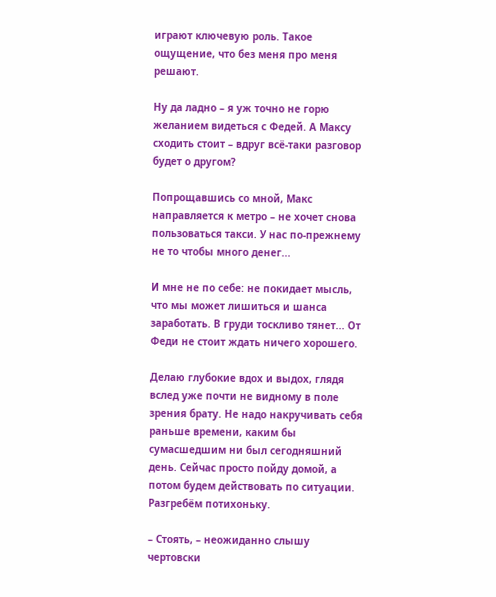играют ключевую роль. Такое ощущение, что без меня про меня решают.

Ну да ладно – я уж точно не горю желанием видеться с Федей. А Максу сходить стоит – вдруг всё-таки разговор будет о другом?

Попрощавшись со мной, Макс направляется к метро – не хочет снова пользоваться такси. У нас по-прежнему не то чтобы много денег...

И мне не по себе: не покидает мысль, что мы может лишиться и шанса заработать. В груди тоскливо тянет... От Феди не стоит ждать ничего хорошего.

Делаю глубокие вдох и выдох, глядя вслед уже почти не видному в поле зрения брату. Не надо накручивать себя раньше времени, каким бы сумасшедшим ни был сегодняшний день. Сейчас просто пойду домой, а потом будем действовать по ситуации. Разгребём потихоньку.

– Стоять, – неожиданно слышу чертовски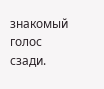знакомый голос сзади.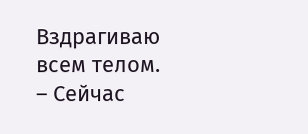Вздрагиваю всем телом. – Сейчас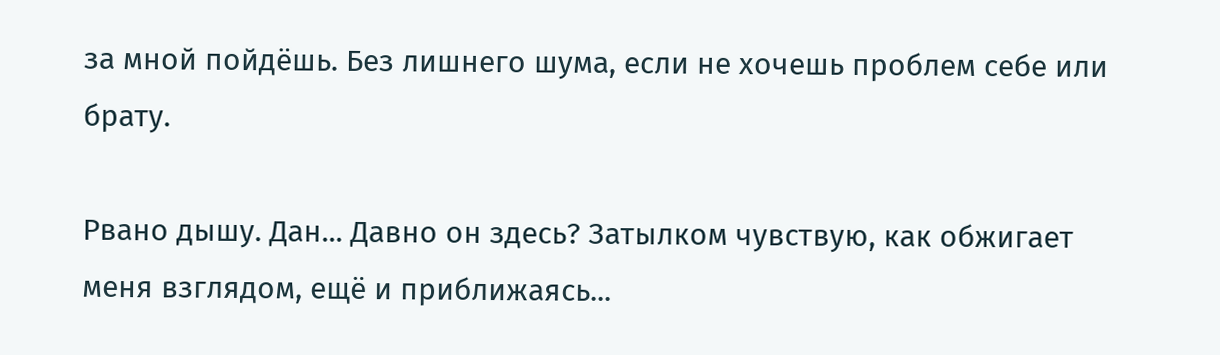за мной пойдёшь. Без лишнего шума, если не хочешь проблем себе или брату.

Рвано дышу. Дан... Давно он здесь? Затылком чувствую, как обжигает меня взглядом, ещё и приближаясь...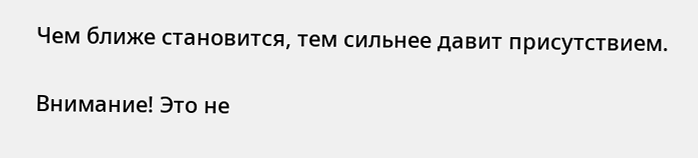Чем ближе становится, тем сильнее давит присутствием.

Внимание! Это не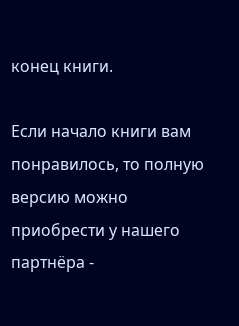конец книги.

Если начало книги вам понравилось, то полную версию можно приобрести у нашего партнёра -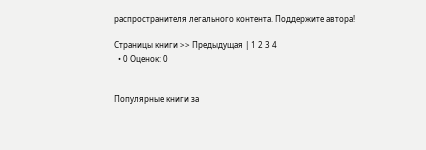распространителя легального контента. Поддержите автора!

Страницы книги >> Предыдущая | 1 2 3 4
  • 0 Оценок: 0


Популярные книги за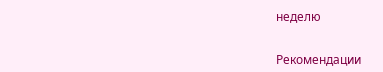неделю


Рекомендации